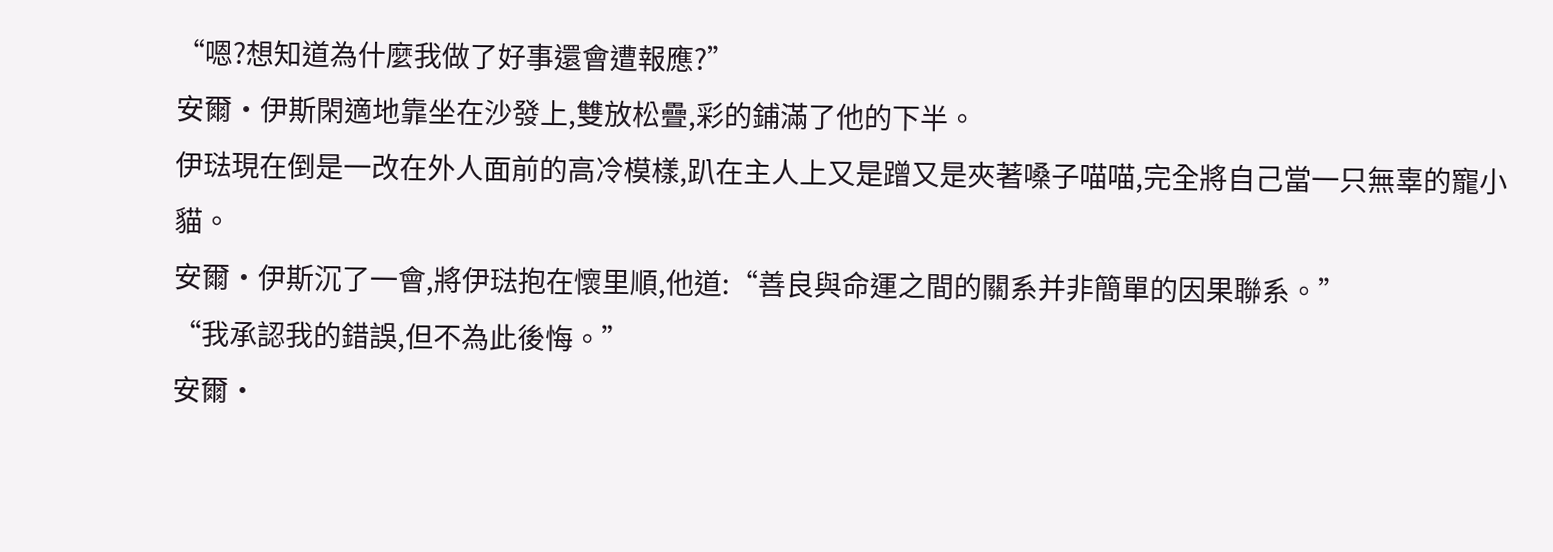“嗯?想知道為什麼我做了好事還會遭報應?”
安爾·伊斯閑適地靠坐在沙發上,雙放松疊,彩的鋪滿了他的下半。
伊琺現在倒是一改在外人面前的高冷模樣,趴在主人上又是蹭又是夾著嗓子喵喵,完全將自己當一只無辜的寵小貓。
安爾·伊斯沉了一會,將伊琺抱在懷里順,他道:“善良與命運之間的關系并非簡單的因果聯系。”
“我承認我的錯誤,但不為此後悔。”
安爾·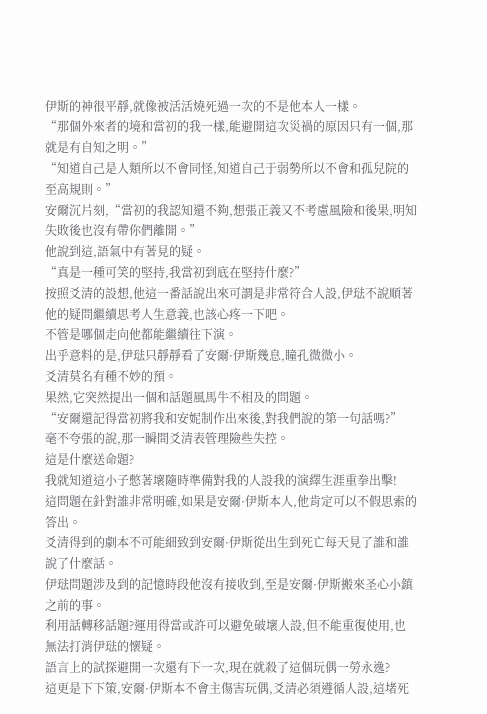伊斯的神很平靜,就像被活活燒死過一次的不是他本人一樣。
“那個外來者的境和當初的我一樣,能避開這次災禍的原因只有一個,那就是有自知之明。”
“知道自己是人類所以不會同怪,知道自己于弱勢所以不會和孤兒院的至高規則。”
安爾沉片刻,“當初的我認知還不夠,想張正義又不考慮風險和後果,明知失敗後也沒有帶你們離開。”
他說到這,語氣中有著見的疑。
“真是一種可笑的堅持,我當初到底在堅持什麼?”
按照爻清的設想,他這一番話說出來可謂是非常符合人設,伊琺不說順著他的疑問繼續思考人生意義,也該心疼一下吧。
不管是哪個走向他都能繼續往下演。
出乎意料的是,伊琺只靜靜看了安爾·伊斯幾息,瞳孔微微小。
爻清莫名有種不妙的預。
果然,它突然提出一個和話題風馬牛不相及的問題。
“安爾還記得當初將我和安妮制作出來後,對我們說的第一句話嗎?”
毫不夸張的說,那一瞬間爻清表管理險些失控。
這是什麼送命題?
我就知道這小子憋著壞隨時準備對我的人設我的演繹生涯重拳出擊!
這問題在針對誰非常明確,如果是安爾·伊斯本人,他肯定可以不假思索的答出。
爻清得到的劇本不可能細致到安爾·伊斯從出生到死亡每天見了誰和誰說了什麼話。
伊琺問題涉及到的記憶時段他沒有接收到,至是安爾·伊斯搬來圣心小鎮之前的事。
利用話轉移話題?運用得當或許可以避免破壞人設,但不能重復使用,也無法打消伊琺的懷疑。
語言上的試探避開一次還有下一次,現在就殺了這個玩偶一勞永逸?
這更是下下策,安爾·伊斯本不會主傷害玩偶,爻清必須遵循人設,這堵死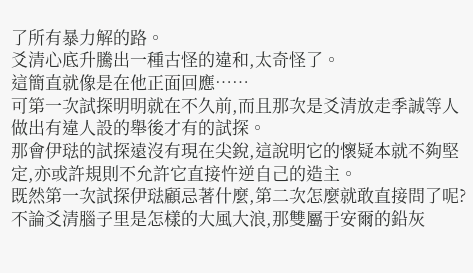了所有暴力解的路。
爻清心底升騰出一種古怪的違和,太奇怪了。
這簡直就像是在他正面回應……
可第一次試探明明就在不久前,而且那次是爻清放走季誠等人做出有違人設的舉後才有的試探。
那會伊琺的試探遠沒有現在尖銳,這說明它的懷疑本就不夠堅定,亦或許規則不允許它直接忤逆自己的造主。
既然第一次試探伊琺顧忌著什麼,第二次怎麼就敢直接問了呢?
不論爻清腦子里是怎樣的大風大浪,那雙屬于安爾的鉛灰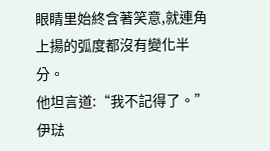眼睛里始終含著笑意,就連角上揚的弧度都沒有變化半分。
他坦言道:“我不記得了。”
伊琺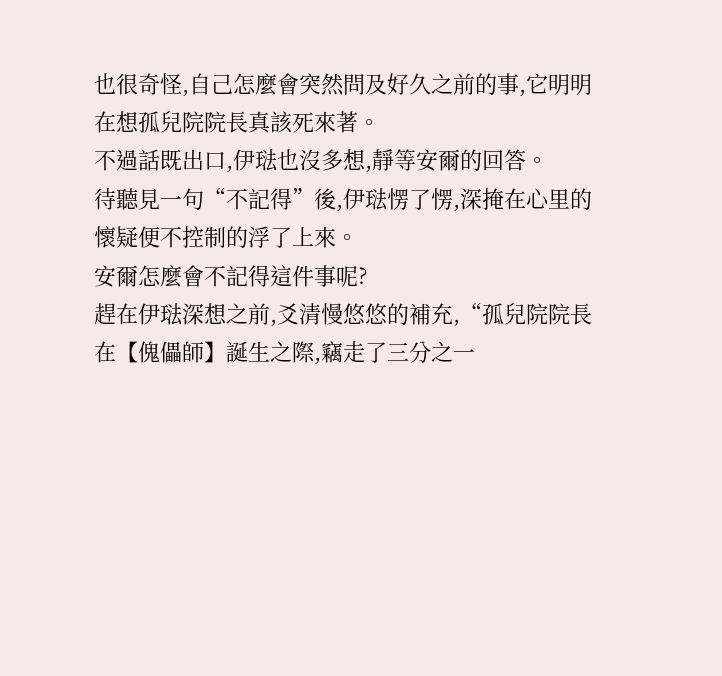也很奇怪,自己怎麼會突然問及好久之前的事,它明明在想孤兒院院長真該死來著。
不過話既出口,伊琺也沒多想,靜等安爾的回答。
待聽見一句“不記得”後,伊琺愣了愣,深掩在心里的懷疑便不控制的浮了上來。
安爾怎麼會不記得這件事呢?
趕在伊琺深想之前,爻清慢悠悠的補充,“孤兒院院長在【傀儡師】誕生之際,竊走了三分之一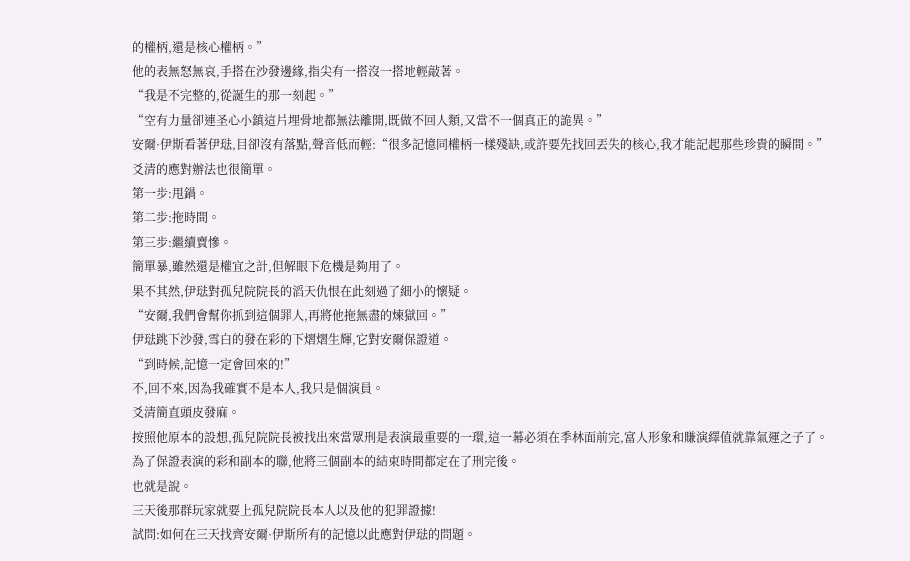的權柄,還是核心權柄。”
他的表無怒無哀,手搭在沙發邊緣,指尖有一搭沒一搭地輕敲著。
“我是不完整的,從誕生的那一刻起。”
“空有力量卻連圣心小鎮這片埋骨地都無法離開,既做不回人類,又當不一個真正的詭異。”
安爾·伊斯看著伊琺,目卻沒有落點,聲音低而輕:“很多記憶同權柄一樣殘缺,或許要先找回丟失的核心,我才能記起那些珍貴的瞬間。”
爻清的應對辦法也很簡單。
第一步:甩鍋。
第二步:拖時間。
第三步:繼續賣慘。
簡單暴,雖然還是權宜之計,但解眼下危機是夠用了。
果不其然,伊琺對孤兒院院長的滔天仇恨在此刻過了細小的懷疑。
“安爾,我們會幫你抓到這個罪人,再將他拖無盡的煉獄回。”
伊琺跳下沙發,雪白的發在彩的下熠熠生輝,它對安爾保證道。
“到時候,記憶一定會回來的!”
不,回不來,因為我確實不是本人,我只是個演員。
爻清簡直頭皮發麻。
按照他原本的設想,孤兒院院長被找出來當眾刑是表演最重要的一環,這一幕必須在季林面前完,富人形象和賺演繹值就靠氣運之子了。
為了保證表演的彩和副本的聯,他將三個副本的結束時間都定在了刑完後。
也就是說。
三天後那群玩家就要上孤兒院院長本人以及他的犯罪證據!
試問:如何在三天找齊安爾·伊斯所有的記憶以此應對伊琺的問題。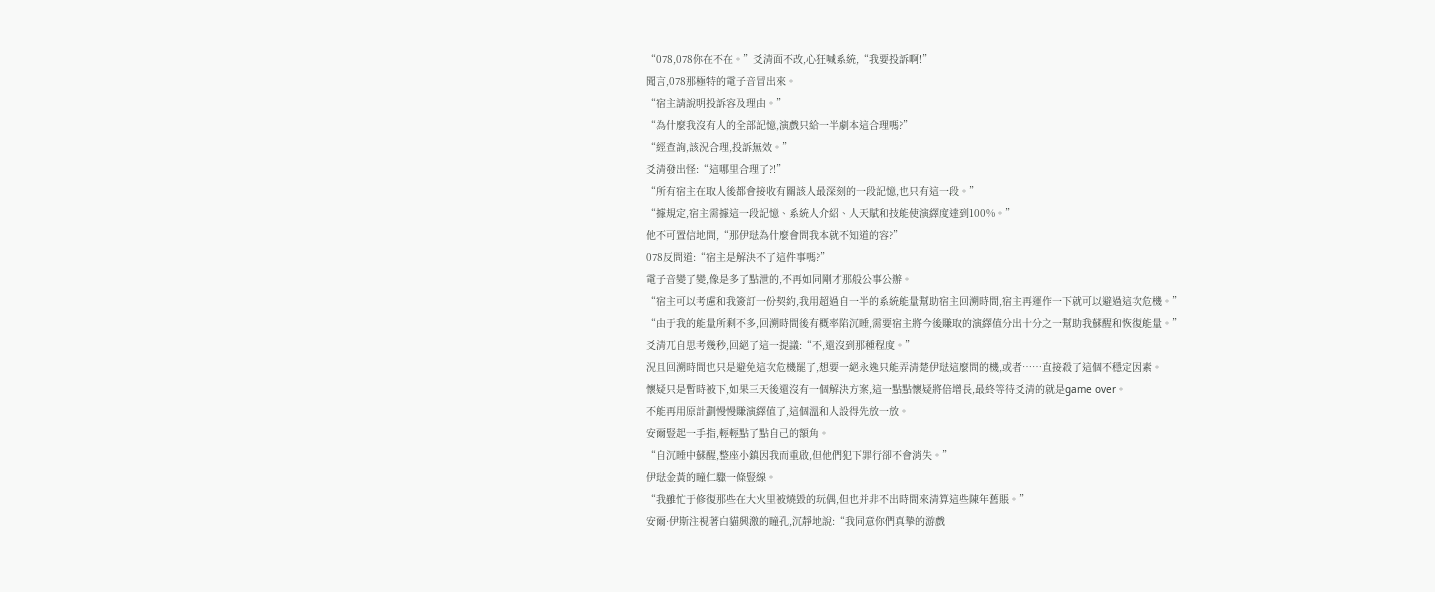“078,078你在不在。”爻清面不改,心狂喊系統,“我要投訴啊!”
聞言,078那極特的電子音冒出來。
“宿主請說明投訴容及理由。”
“為什麼我沒有人的全部記憶,演戲只給一半劇本這合理嗎?”
“經查詢,該況合理,投訴無效。”
爻清發出怪:“這哪里合理了?!”
“所有宿主在取人後都會接收有關該人最深刻的一段記憶,也只有這一段。”
“據規定,宿主需據這一段記憶、系統人介紹、人天賦和技能使演繹度達到100%。”
他不可置信地問,“那伊琺為什麼會問我本就不知道的容?”
078反問道:“宿主是解決不了這件事嗎?”
電子音變了變,像是多了點泄的,不再如同剛才那般公事公辦。
“宿主可以考慮和我簽訂一份契約,我用超過自一半的系統能量幫助宿主回溯時間,宿主再運作一下就可以避過這次危機。”
“由于我的能量所剩不多,回溯時間後有概率陷沉睡,需要宿主將今後賺取的演繹值分出十分之一幫助我蘇醒和恢復能量。”
爻清兀自思考幾秒,回絕了這一提議:“不,還沒到那種程度。”
況且回溯時間也只是避免這次危機罷了,想要一絕永逸只能弄清楚伊琺這麼問的機,或者……直接殺了這個不穩定因素。
懷疑只是暫時被下,如果三天後還沒有一個解決方案,這一點點懷疑將倍增長,最終等待爻清的就是game over。
不能再用原計劃慢慢賺演繹值了,這個溫和人設得先放一放。
安爾豎起一手指,輕輕點了點自己的額角。
“自沉睡中蘇醒,整座小鎮因我而重啟,但他們犯下罪行卻不會消失。”
伊琺金黃的瞳仁驟一條豎線。
“我雖忙于修復那些在大火里被燒毀的玩偶,但也并非不出時間來清算這些陳年舊賬。”
安爾·伊斯注視著白貓興激的瞳孔,沉靜地說:“我同意你們真摯的游戲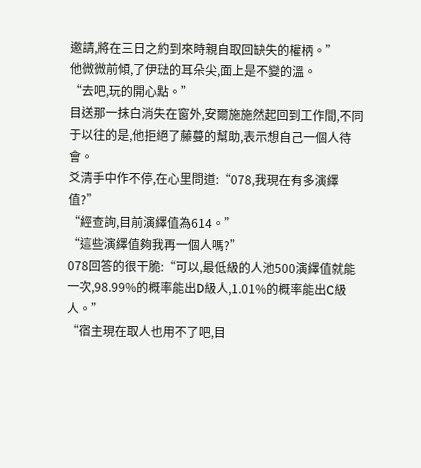邀請,將在三日之約到來時親自取回缺失的權柄。”
他微微前傾,了伊琺的耳朵尖,面上是不變的溫。
“去吧,玩的開心點。”
目送那一抹白消失在窗外,安爾施施然起回到工作間,不同于以往的是,他拒絕了藤蔓的幫助,表示想自己一個人待會。
爻清手中作不停,在心里問道:“078,我現在有多演繹值?”
“經查詢,目前演繹值為614。”
“這些演繹值夠我再一個人嗎?”
078回答的很干脆:“可以,最低級的人池500演繹值就能一次,98.99%的概率能出D級人,1.01%的概率能出C級人。”
“宿主現在取人也用不了吧,目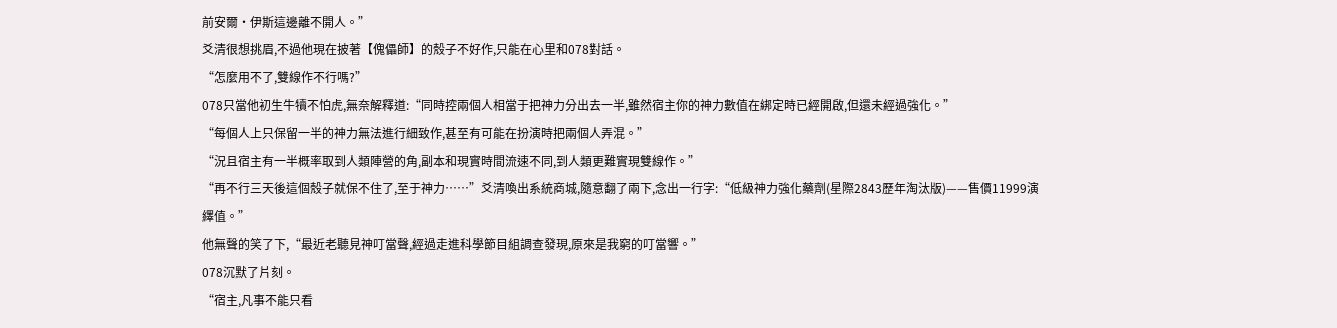前安爾·伊斯這邊離不開人。”
爻清很想挑眉,不過他現在披著【傀儡師】的殼子不好作,只能在心里和078對話。
“怎麼用不了,雙線作不行嗎?”
078只當他初生牛犢不怕虎,無奈解釋道:“同時控兩個人相當于把神力分出去一半,雖然宿主你的神力數值在綁定時已經開啟,但還未經過強化。”
“每個人上只保留一半的神力無法進行細致作,甚至有可能在扮演時把兩個人弄混。”
“況且宿主有一半概率取到人類陣營的角,副本和現實時間流速不同,到人類更難實現雙線作。”
“再不行三天後這個殼子就保不住了,至于神力……”爻清喚出系統商城,隨意翻了兩下,念出一行字:“低級神力強化藥劑(星際2843歷年淘汰版)——售價11999演繹值。”
他無聲的笑了下,“最近老聽見神叮當聲,經過走進科學節目組調查發現,原來是我窮的叮當響。”
078沉默了片刻。
“宿主,凡事不能只看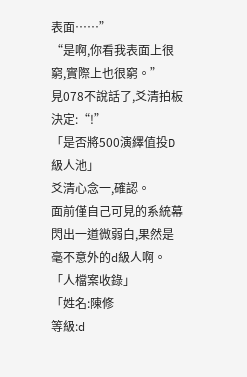表面……”
“是啊,你看我表面上很窮,實際上也很窮。”
見078不說話了,爻清拍板決定:“!”
「是否將500演繹值投D級人池」
爻清心念一,確認。
面前僅自己可見的系統幕閃出一道微弱白,果然是毫不意外的d級人啊。
「人檔案收錄」
「姓名:陳修
等級:d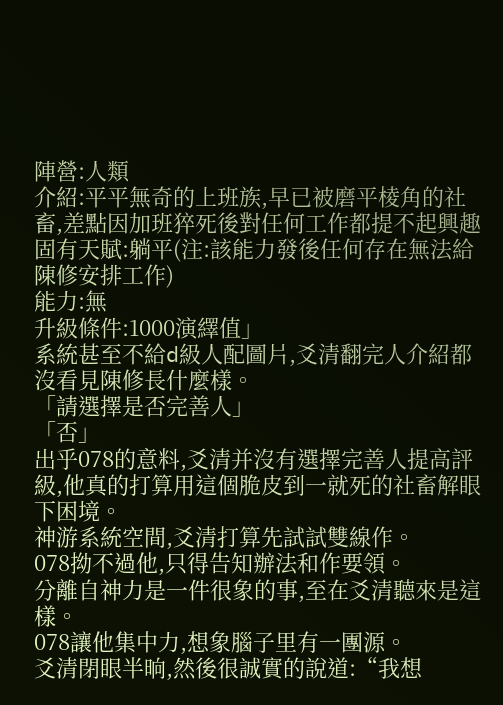陣營:人類
介紹:平平無奇的上班族,早已被磨平棱角的社畜,差點因加班猝死後對任何工作都提不起興趣
固有天賦:躺平(注:該能力發後任何存在無法給陳修安排工作)
能力:無
升級條件:1000演繹值」
系統甚至不給d級人配圖片,爻清翻完人介紹都沒看見陳修長什麼樣。
「請選擇是否完善人」
「否」
出乎078的意料,爻清并沒有選擇完善人提高評級,他真的打算用這個脆皮到一就死的社畜解眼下困境。
神游系統空間,爻清打算先試試雙線作。
078拗不過他,只得告知辦法和作要領。
分離自神力是一件很象的事,至在爻清聽來是這樣。
078讓他集中力,想象腦子里有一團源。
爻清閉眼半晌,然後很誠實的說道:“我想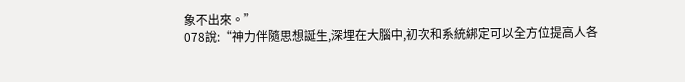象不出來。”
078說:“神力伴隨思想誕生,深埋在大腦中,初次和系統綁定可以全方位提高人各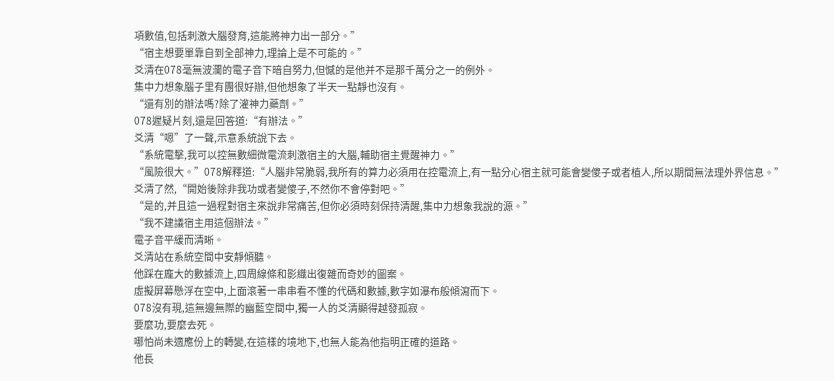項數值,包括刺激大腦發育,這能將神力出一部分。”
“宿主想要單靠自到全部神力,理論上是不可能的。”
爻清在078毫無波瀾的電子音下暗自努力,但憾的是他并不是那千萬分之一的例外。
集中力想象腦子里有團很好辦,但他想象了半天一點靜也沒有。
“還有別的辦法嗎?除了灌神力藥劑。”
078遲疑片刻,還是回答道:“有辦法。”
爻清“嗯”了一聲,示意系統說下去。
“系統電擊,我可以控無數細微電流刺激宿主的大腦,輔助宿主覺醒神力。”
“風險很大。”078解釋道:“人腦非常脆弱,我所有的算力必須用在控電流上,有一點分心宿主就可能會變傻子或者植人,所以期間無法理外界信息。”
爻清了然,“開始後除非我功或者變傻子,不然你不會停對吧。”
“是的,并且這一過程對宿主來說非常痛苦,但你必須時刻保持清醒,集中力想象我說的源。”
“我不建議宿主用這個辦法。”
電子音平緩而清晰。
爻清站在系統空間中安靜傾聽。
他踩在龐大的數據流上,四周線條和影織出復雜而奇妙的圖案。
虛擬屏幕懸浮在空中,上面滾著一串串看不懂的代碼和數據,數字如瀑布般傾瀉而下。
078沒有現,這無邊無際的幽藍空間中,獨一人的爻清顯得越發孤寂。
要麼功,要麼去死。
哪怕尚未適應份上的轉變,在這樣的境地下,也無人能為他指明正確的道路。
他長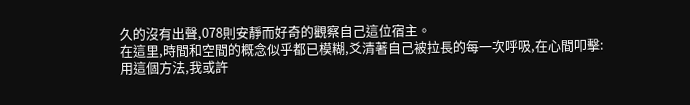久的沒有出聲,078則安靜而好奇的觀察自己這位宿主。
在這里,時間和空間的概念似乎都已模糊,爻清著自己被拉長的每一次呼吸,在心間叩擊:
用這個方法,我或許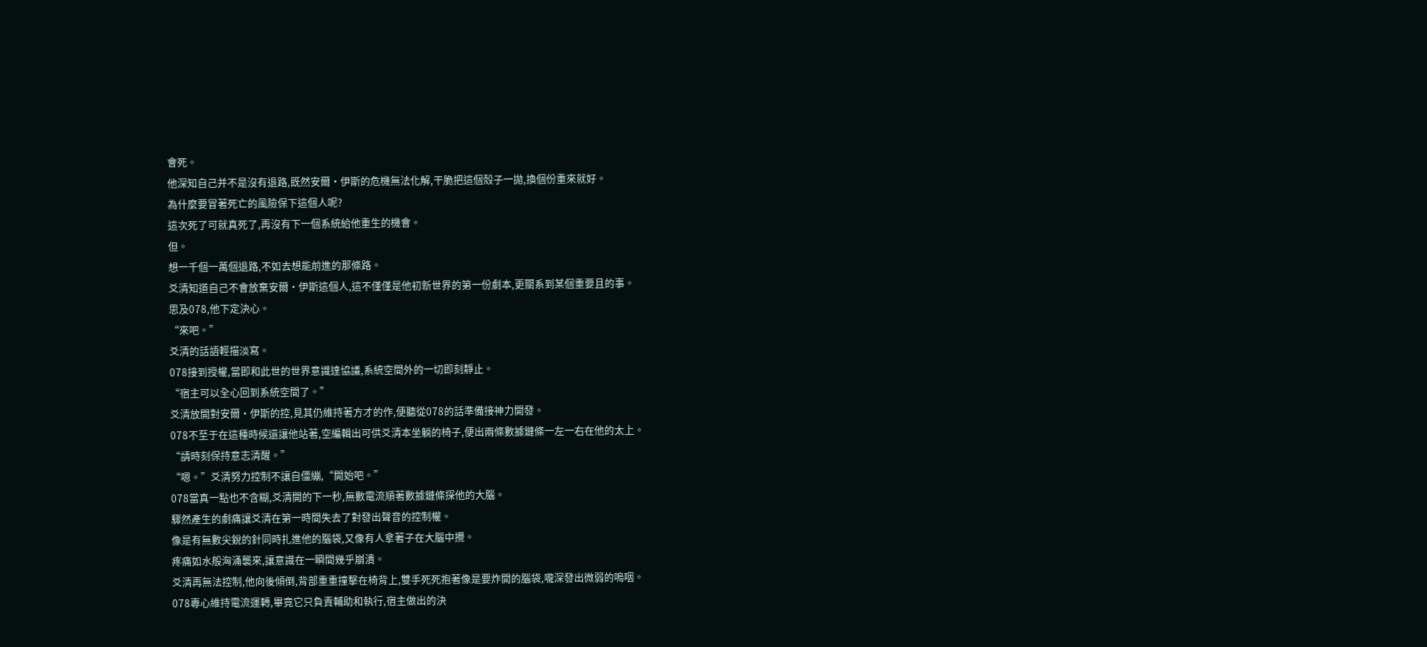會死。
他深知自己并不是沒有退路,既然安爾·伊斯的危機無法化解,干脆把這個殼子一拋,換個份重來就好。
為什麼要冒著死亡的風險保下這個人呢?
這次死了可就真死了,再沒有下一個系統給他重生的機會。
但。
想一千個一萬個退路,不如去想能前進的那條路。
爻清知道自己不會放棄安爾·伊斯這個人,這不僅僅是他初新世界的第一份劇本,更關系到某個重要且的事。
思及078,他下定決心。
“來吧。”
爻清的話語輕描淡寫。
078接到授權,當即和此世的世界意識達協議,系統空間外的一切即刻靜止。
“宿主可以全心回到系統空間了。”
爻清放開對安爾·伊斯的控,見其仍維持著方才的作,便聽從078的話準備接神力開發。
078不至于在這種時候還讓他站著,空編輯出可供爻清本坐躺的椅子,便出兩條數據鏈條一左一右在他的太上。
“請時刻保持意志清醒。”
“嗯。”爻清努力控制不讓自僵繃,“開始吧。”
078當真一點也不含糊,爻清開的下一秒,無數電流順著數據鏈條探他的大腦。
驟然產生的劇痛讓爻清在第一時間失去了對發出聲音的控制權。
像是有無數尖銳的針同時扎進他的腦袋,又像有人拿著子在大腦中攪。
疼痛如水般洶涌襲來,讓意識在一瞬間幾乎崩潰。
爻清再無法控制,他向後傾倒,背部重重撞擊在椅背上,雙手死死抱著像是要炸開的腦袋,嚨深發出微弱的嗚咽。
078專心維持電流運轉,畢竟它只負責輔助和執行,宿主做出的決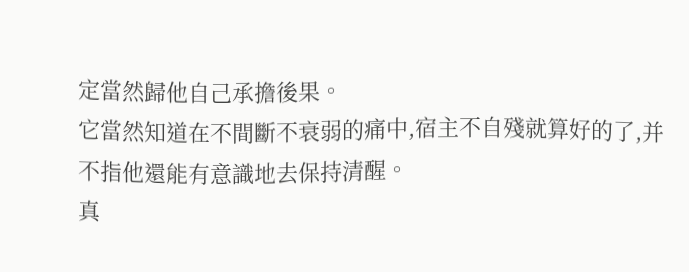定當然歸他自己承擔後果。
它當然知道在不間斷不衰弱的痛中,宿主不自殘就算好的了,并不指他還能有意識地去保持清醒。
真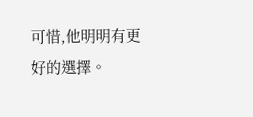可惜,他明明有更好的選擇。